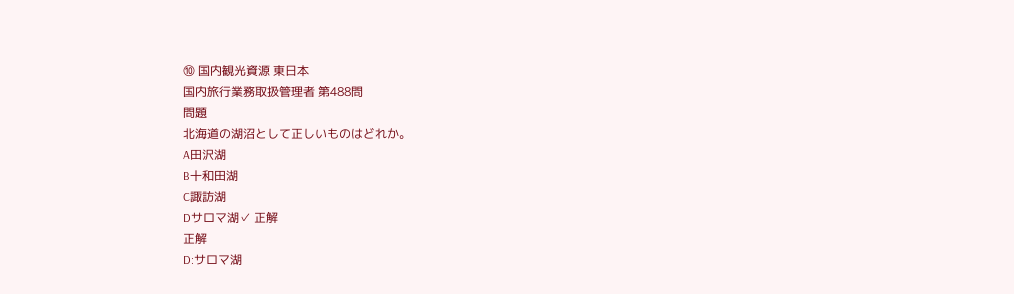⑩ 国内観光資源 東日本
国内旅行業務取扱管理者 第488問
問題
北海道の湖沼として正しいものはどれか。
A田沢湖
B十和田湖
C諏訪湖
Dサロマ湖✓ 正解
正解
D:サロマ湖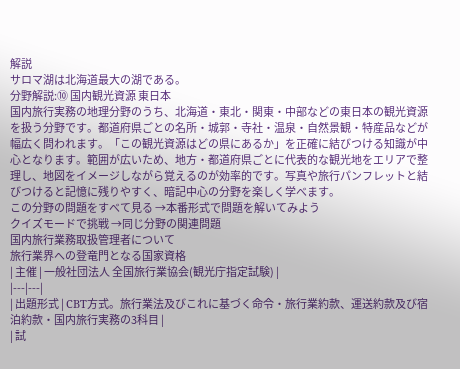解説
サロマ湖は北海道最大の湖である。
分野解説:⑩ 国内観光資源 東日本
国内旅行実務の地理分野のうち、北海道・東北・関東・中部などの東日本の観光資源を扱う分野です。都道府県ごとの名所・城郭・寺社・温泉・自然景観・特産品などが幅広く問われます。「この観光資源はどの県にあるか」を正確に結びつける知識が中心となります。範囲が広いため、地方・都道府県ごとに代表的な観光地をエリアで整理し、地図をイメージしながら覚えるのが効率的です。写真や旅行パンフレットと結びつけると記憶に残りやすく、暗記中心の分野を楽しく学べます。
この分野の問題をすべて見る →本番形式で問題を解いてみよう
クイズモードで挑戦 →同じ分野の関連問題
国内旅行業務取扱管理者について
旅行業界への登竜門となる国家資格
| 主催 | 一般社団法人 全国旅行業協会(観光庁指定試験) |
|---|---|
| 出題形式 | CBT方式。旅行業法及びこれに基づく命令・旅行業約款、運送約款及び宿泊約款・国内旅行実務の3科目 |
| 試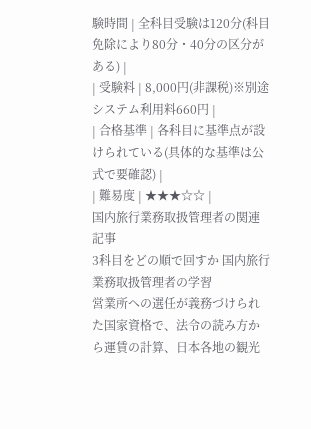験時間 | 全科目受験は120分(科目免除により80分・40分の区分がある) |
| 受験料 | 8,000円(非課税)※別途システム利用料660円 |
| 合格基準 | 各科目に基準点が設けられている(具体的な基準は公式で要確認) |
| 難易度 | ★★★☆☆ |
国内旅行業務取扱管理者の関連記事
3科目をどの順で回すか 国内旅行業務取扱管理者の学習
営業所への選任が義務づけられた国家資格で、法令の読み方から運賃の計算、日本各地の観光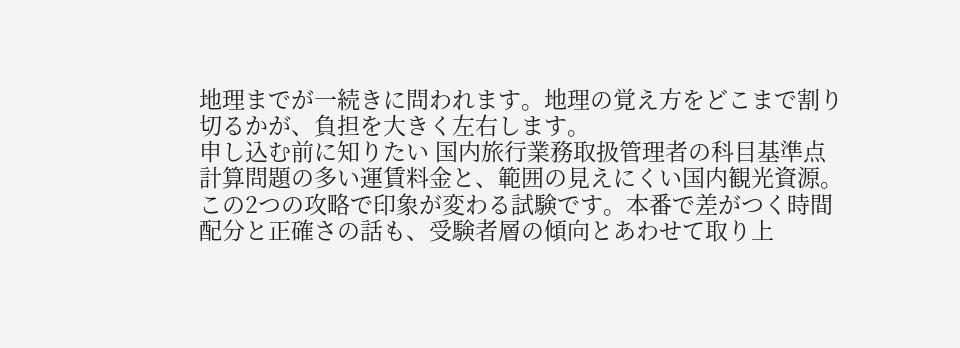地理までが一続きに問われます。地理の覚え方をどこまで割り切るかが、負担を大きく左右します。
申し込む前に知りたい 国内旅行業務取扱管理者の科目基準点
計算問題の多い運賃料金と、範囲の見えにくい国内観光資源。この2つの攻略で印象が変わる試験です。本番で差がつく時間配分と正確さの話も、受験者層の傾向とあわせて取り上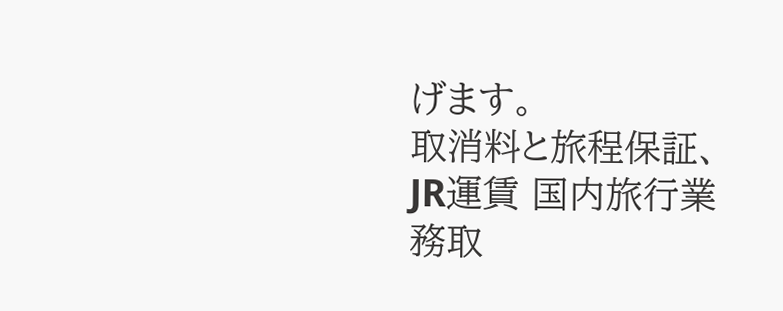げます。
取消料と旅程保証、JR運賃 国内旅行業務取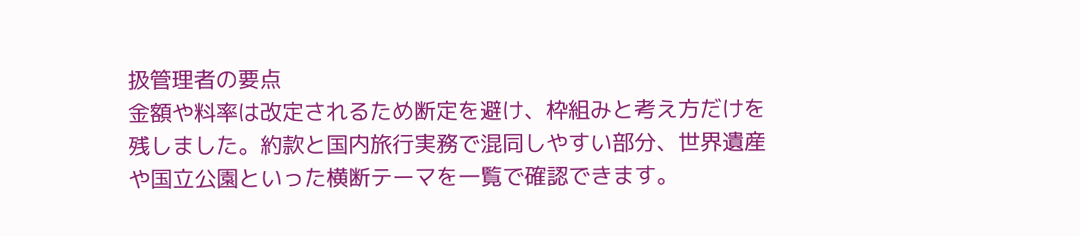扱管理者の要点
金額や料率は改定されるため断定を避け、枠組みと考え方だけを残しました。約款と国内旅行実務で混同しやすい部分、世界遺産や国立公園といった横断テーマを一覧で確認できます。